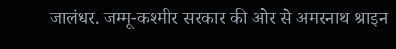जालंधर. जम्मू-कश्मीर सरकार की ओर से अमरनाथ श्राइन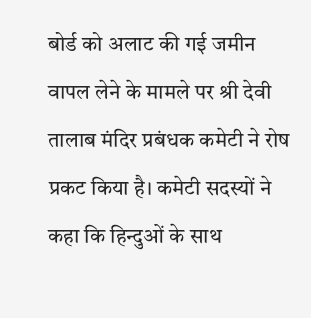बोर्ड को अलाट की गई जमीन वापल लेने के मामले पर श्री देवी तालाब मंदिर प्रबंधक कमेटी ने रोष प्रकट किया है। कमेटी सदस्यों ने कहा कि हिन्दुओं के साथ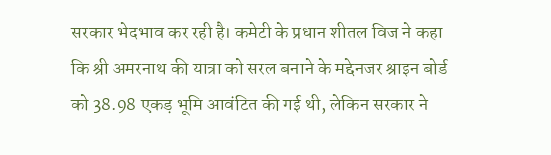सरकार भेदभाव कर रही है। कमेटी के प्रधान शीतल विज ने कहा कि श्री अमरनाथ की यात्रा को सरल बनाने के मद्देनजर श्राइन बोर्ड को 38.98 एकड़ भूमि आवंटित की गई थी, लेकिन सरकार ने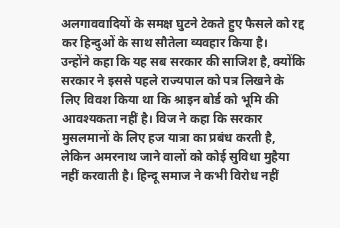अलगाववादियों के समक्ष घुटने टेकते हुए फैसले को रद्द कर हिन्दुओं के साथ सौतेला व्यवहार किया है।
उन्होंने कहा कि यह सब सरकार की साजिश है, क्योंकि सरकार ने इससे पहले राज्यपाल को पत्र लिखने के लिए विवश किया था कि श्राइन बोर्ड को भूमि की आवश्यकता नहीं है। विज ने कहा कि सरकार मुसलमानों के लिए हज यात्रा का प्रबंध करती है, लेकिन अमरनाथ जाने वालों को कोई सुविधा मुहैया नहीं करवाती है। हिन्दू समाज ने कभी विरोध नहीं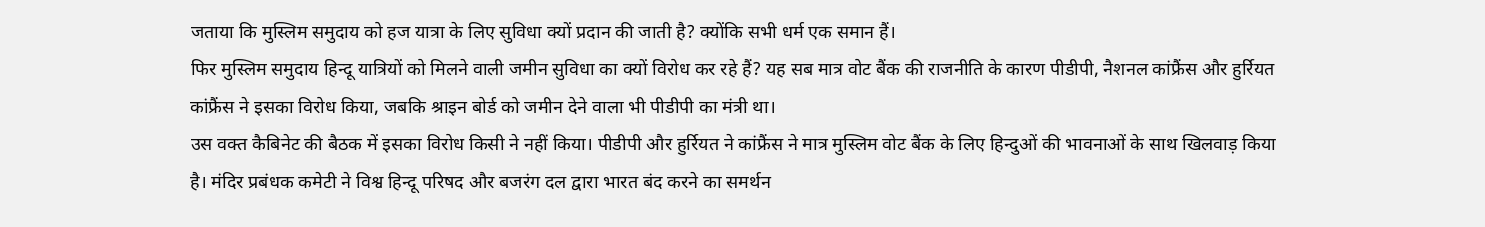जताया कि मुस्लिम समुदाय को हज यात्रा के लिए सुविधा क्यों प्रदान की जाती है? क्योंकि सभी धर्म एक समान हैं।
फिर मुस्लिम समुदाय हिन्दू यात्रियों को मिलने वाली जमीन सुविधा का क्यों विरोध कर रहे हैं? यह सब मात्र वोट बैंक की राजनीति के कारण पीडीपी, नैशनल कांफ्रैंस और हुर्रियत कांफ्रैंस ने इसका विरोध किया, जबकि श्राइन बोर्ड को जमीन देने वाला भी पीडीपी का मंत्री था।
उस वक्त कैबिनेट की बैठक में इसका विरोध किसी ने नहीं किया। पीडीपी और हुर्रियत ने कांफ्रैंस ने मात्र मुस्लिम वोट बैंक के लिए हिन्दुओं की भावनाओं के साथ खिलवाड़ किया है। मंदिर प्रबंधक कमेटी ने विश्व हिन्दू परिषद और बजरंग दल द्वारा भारत बंद करने का समर्थन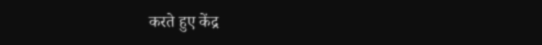करते हुए केंद्र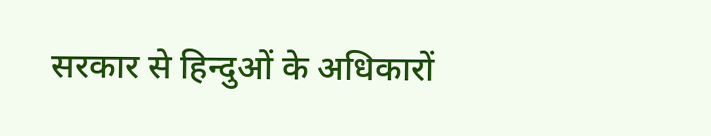सरकार से हिन्दुओं के अधिकारों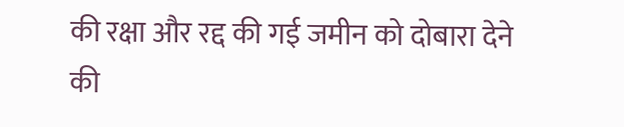की रक्षा और रद्द की गई जमीन को दोबारा देने की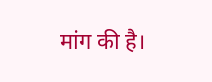मांग की है।